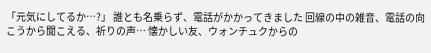「元気にしてるか…?」 誰とも名乗らず、電話がかかってきました 回線の中の雑音、電話の向こうから聞こえる、祈りの声… 懐かしい友、ウォンチュクからの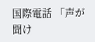国際電話 「声が聞け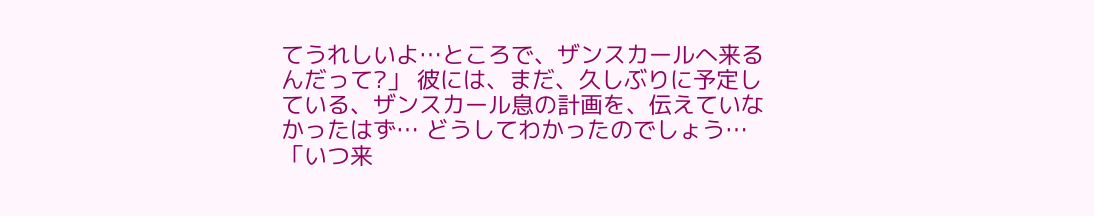てうれしいよ…ところで、ザンスカールへ来るんだって?」 彼には、まだ、久しぶりに予定している、ザンスカール息の計画を、伝えていなかったはず… どうしてわかったのでしょう… 「いつ来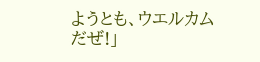ようとも、ウエルカムだぜ!」